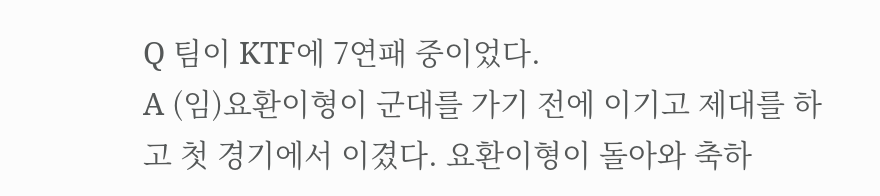Q 팀이 KTF에 7연패 중이었다.
A (임)요환이형이 군대를 가기 전에 이기고 제대를 하고 첫 경기에서 이겼다. 요환이형이 돌아와 축하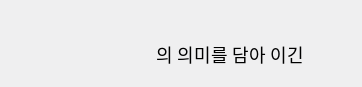의 의미를 담아 이긴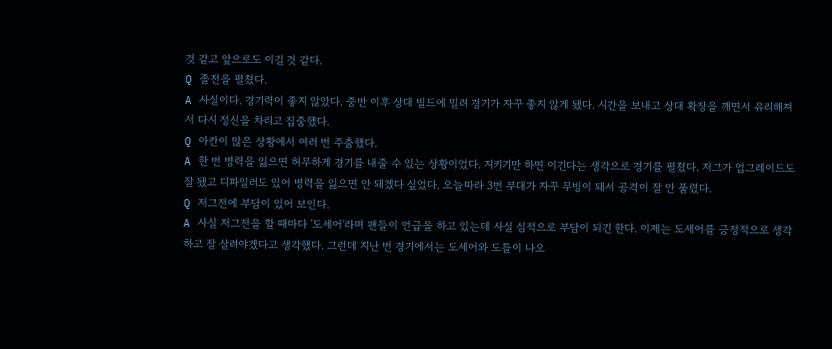것 같고 앞으로도 이길 것 같다.
Q 졸전을 펼쳤다.
A 사실이다. 경기력이 좋지 않았다. 중반 이후 상대 빌드에 밀려 경기가 자꾸 좋지 않게 됐다. 시간을 보내고 상대 확장을 깨면서 유리해져서 다시 정신을 차리고 집중했다.
Q 아칸이 많은 상황에서 여러 번 주춤했다.
A 한 번 병력을 잃으면 허무하게 경기를 내줄 수 있는 상황이었다. 지키기만 하면 이긴다는 생각으로 경기를 펼쳤다. 저그가 업그레이드도 잘 됐고 디파일러도 있어 병력을 잃으면 안 돼겠다 싶었다. 오늘따라 3번 부대가 자꾸 무빙이 돼서 공격이 잘 안 풀렸다.
Q 저그전에 부담이 있어 보인다.
A 사실 저그전을 할 때마다 '도세어'라며 팬들이 언급을 하고 있는데 사실 심적으로 부담이 되긴 한다. 이제는 도세어를 긍정적으로 생각하고 잘 살려야겠다고 생각했다. 그런데 지난 번 경기에서는 도세어와 도틀이 나오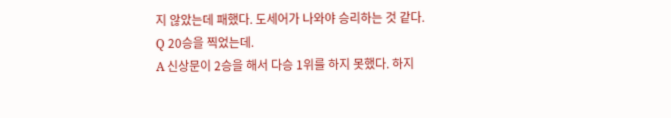지 않았는데 패했다. 도세어가 나와야 승리하는 것 같다.
Q 20승을 찍었는데.
A 신상문이 2승을 해서 다승 1위를 하지 못했다. 하지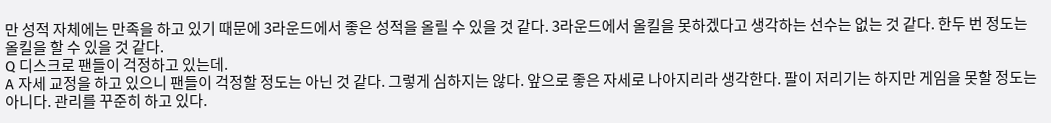만 성적 자체에는 만족을 하고 있기 때문에 3라운드에서 좋은 성적을 올릴 수 있을 것 같다. 3라운드에서 올킬을 못하겠다고 생각하는 선수는 없는 것 같다. 한두 번 정도는 올킬을 할 수 있을 것 같다.
Q 디스크로 팬들이 걱정하고 있는데.
A 자세 교정을 하고 있으니 팬들이 걱정할 정도는 아닌 것 같다. 그렇게 심하지는 않다. 앞으로 좋은 자세로 나아지리라 생각한다. 팔이 저리기는 하지만 게임을 못할 정도는 아니다. 관리를 꾸준히 하고 있다.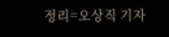정리=오상직 기자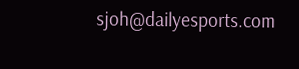sjoh@dailyesports.com